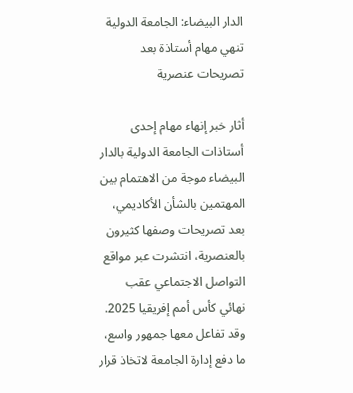الدار البيضاء: الجامعة الدولية تنهي مهام أستاذة بعد تصريحات عنصرية

أثار خبر إنهاء مهام إحدى أستاذات الجامعة الدولية بالدار البيضاء موجة من الاهتمام بين المهتمين بالشأن الأكاديمي، بعد تصريحات وصفها كثيرون بالعنصرية، انتشرت عبر مواقع التواصل الاجتماعي عقب نهائي كأس أمم إفريقيا 2025. وقد تفاعل معها جمهور واسع، ما دفع إدارة الجامعة لاتخاذ قرار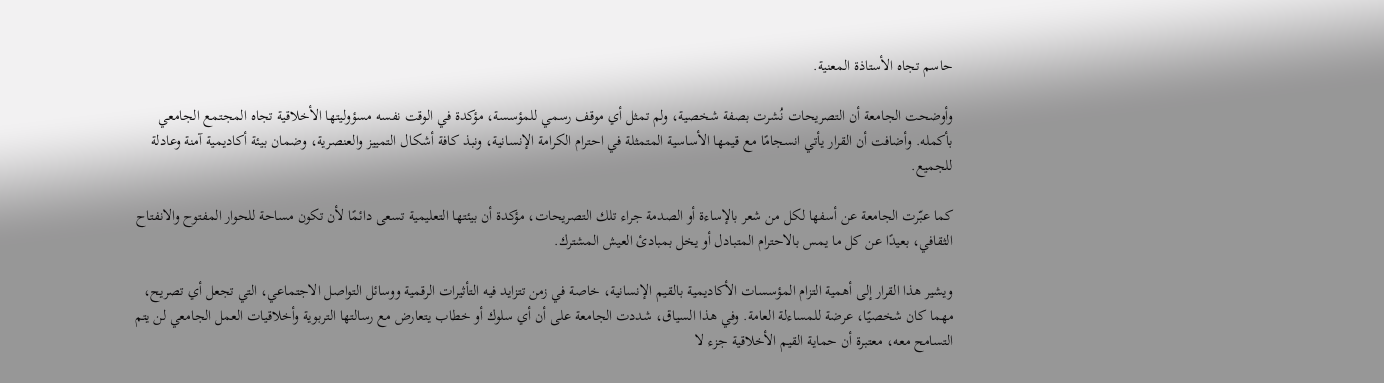حاسم تجاه الأستاذة المعنية.

وأوضحت الجامعة أن التصريحات نُشرت بصفة شخصية، ولم تمثل أي موقف رسمي للمؤسسة، مؤكدة في الوقت نفسه مسؤوليتها الأخلاقية تجاه المجتمع الجامعي بأكمله. وأضافت أن القرار يأتي انسجامًا مع قيمها الأساسية المتمثلة في احترام الكرامة الإنسانية، ونبذ كافة أشكال التمييز والعنصرية، وضمان بيئة أكاديمية آمنة وعادلة للجميع.

كما عبّرت الجامعة عن أسفها لكل من شعر بالإساءة أو الصدمة جراء تلك التصريحات، مؤكدة أن بيئتها التعليمية تسعى دائمًا لأن تكون مساحة للحوار المفتوح والانفتاح الثقافي، بعيدًا عن كل ما يمس بالاحترام المتبادل أو يخل بمبادئ العيش المشترك.

ويشير هذا القرار إلى أهمية التزام المؤسسات الأكاديمية بالقيم الإنسانية، خاصة في زمن تتزايد فيه التأثيرات الرقمية ووسائل التواصل الاجتماعي، التي تجعل أي تصريح، مهما كان شخصيًا، عرضة للمساءلة العامة. وفي هذا السياق، شددت الجامعة على أن أي سلوك أو خطاب يتعارض مع رسالتها التربوية وأخلاقيات العمل الجامعي لن يتم التسامح معه، معتبرة أن حماية القيم الأخلاقية جزء لا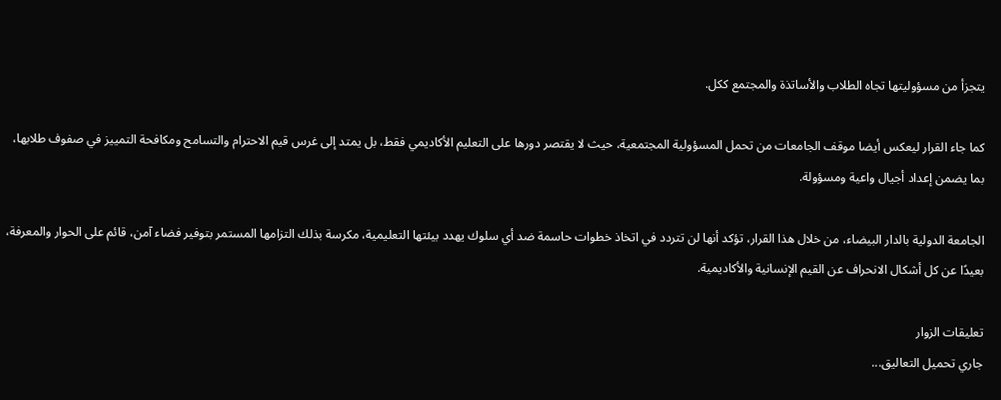يتجزأ من مسؤوليتها تجاه الطلاب والأساتذة والمجتمع ككل.

كما جاء القرار ليعكس أيضا موقف الجامعات من تحمل المسؤولية المجتمعية، حيث لا يقتصر دورها على التعليم الأكاديمي فقط، بل يمتد إلى غرس قيم الاحترام والتسامح ومكافحة التمييز في صفوف طلابها، بما يضمن إعداد أجيال واعية ومسؤولة.

الجامعة الدولية بالدار البيضاء، من خلال هذا القرار، تؤكد أنها لن تتردد في اتخاذ خطوات حاسمة ضد أي سلوك يهدد بيئتها التعليمية، مكرسة بذلك التزامها المستمر بتوفير فضاء آمن، قائم على الحوار والمعرفة، بعيدًا عن كل أشكال الانحراف عن القيم الإنسانية والأكاديمية.

تعليقات الزوار
جاري تحميل التعاليق...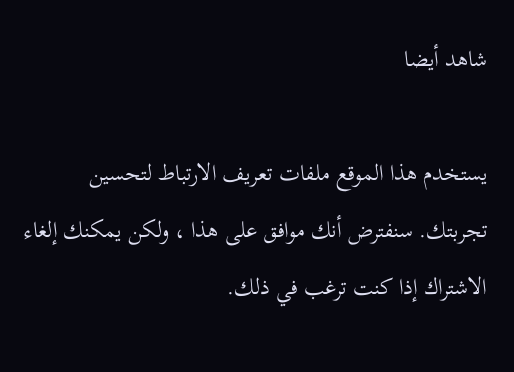شاهد أيضا

يستخدم هذا الموقع ملفات تعريف الارتباط لتحسين تجربتك. سنفترض أنك موافق على هذا ، ولكن يمكنك إلغاء الاشتراك إذا كنت ترغب في ذلك.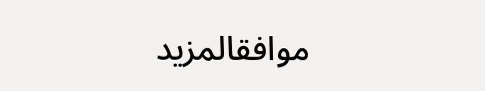موافقالمزيد